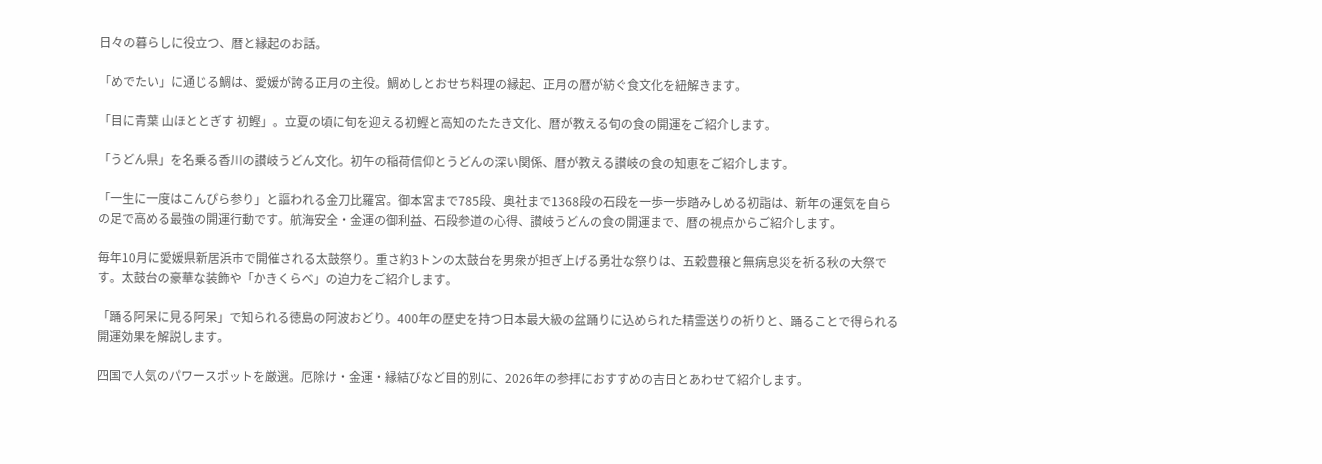日々の暮らしに役立つ、暦と縁起のお話。

「めでたい」に通じる鯛は、愛媛が誇る正月の主役。鯛めしとおせち料理の縁起、正月の暦が紡ぐ食文化を紐解きます。

「目に青葉 山ほととぎす 初鰹」。立夏の頃に旬を迎える初鰹と高知のたたき文化、暦が教える旬の食の開運をご紹介します。

「うどん県」を名乗る香川の讃岐うどん文化。初午の稲荷信仰とうどんの深い関係、暦が教える讃岐の食の知恵をご紹介します。

「一生に一度はこんぴら参り」と謳われる金刀比羅宮。御本宮まで785段、奥社まで1368段の石段を一歩一歩踏みしめる初詣は、新年の運気を自らの足で高める最強の開運行動です。航海安全・金運の御利益、石段参道の心得、讃岐うどんの食の開運まで、暦の視点からご紹介します。

毎年10月に愛媛県新居浜市で開催される太鼓祭り。重さ約3トンの太鼓台を男衆が担ぎ上げる勇壮な祭りは、五穀豊穣と無病息災を祈る秋の大祭です。太鼓台の豪華な装飾や「かきくらべ」の迫力をご紹介します。

「踊る阿呆に見る阿呆」で知られる徳島の阿波おどり。400年の歴史を持つ日本最大級の盆踊りに込められた精霊送りの祈りと、踊ることで得られる開運効果を解説します。

四国で人気のパワースポットを厳選。厄除け・金運・縁結びなど目的別に、2026年の参拝におすすめの吉日とあわせて紹介します。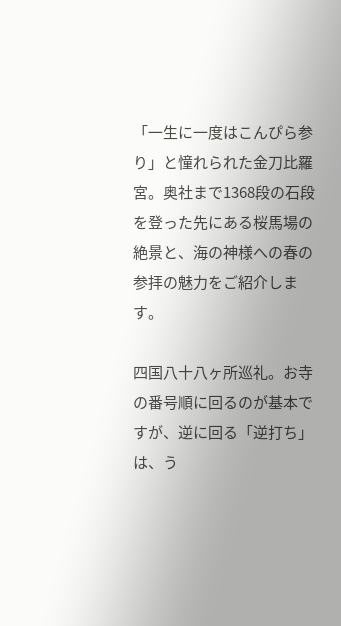「一生に一度はこんぴら参り」と憧れられた金刀比羅宮。奥社まで1368段の石段を登った先にある桜馬場の絶景と、海の神様への春の参拝の魅力をご紹介します。

四国八十八ヶ所巡礼。お寺の番号順に回るのが基本ですが、逆に回る「逆打ち」は、う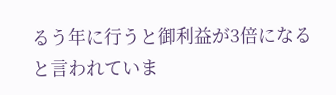るう年に行うと御利益が3倍になると言われていま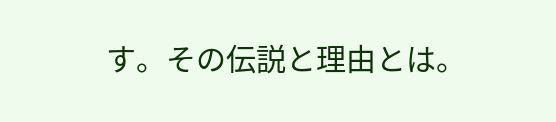す。その伝説と理由とは。